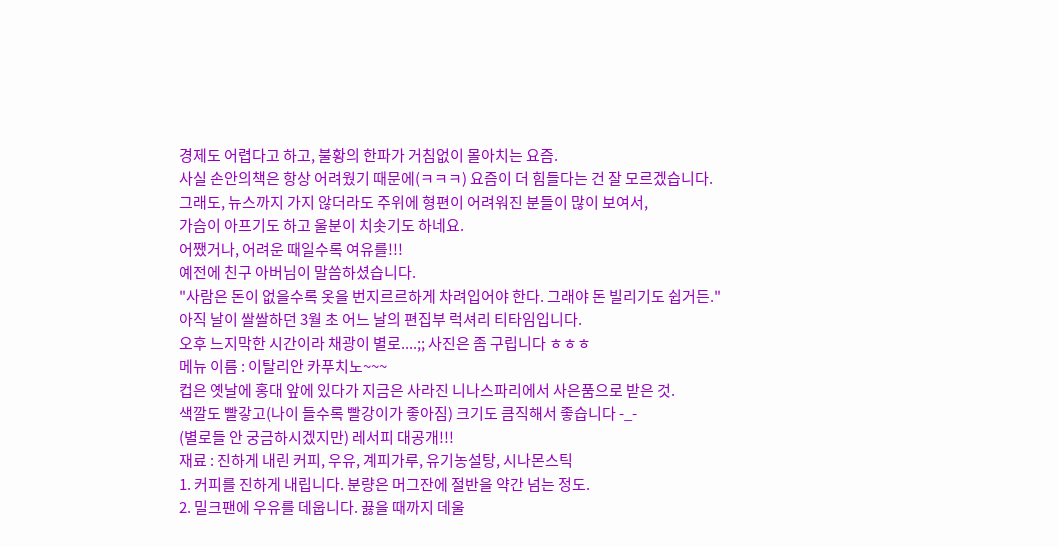경제도 어렵다고 하고, 불황의 한파가 거침없이 몰아치는 요즘.
사실 손안의책은 항상 어려웠기 때문에(ㅋㅋㅋ) 요즘이 더 힘들다는 건 잘 모르겠습니다.
그래도, 뉴스까지 가지 않더라도 주위에 형편이 어려워진 분들이 많이 보여서,
가슴이 아프기도 하고 울분이 치솟기도 하네요.
어쨌거나, 어려운 때일수록 여유를!!!
예전에 친구 아버님이 말씀하셨습니다.
"사람은 돈이 없을수록 옷을 번지르르하게 차려입어야 한다. 그래야 돈 빌리기도 쉽거든."
아직 날이 쌀쌀하던 3월 초 어느 날의 편집부 럭셔리 티타임입니다.
오후 느지막한 시간이라 채광이 별로....;; 사진은 좀 구립니다 ㅎㅎㅎ
메뉴 이름 : 이탈리안 카푸치노~~~
컵은 옛날에 홍대 앞에 있다가 지금은 사라진 니나스파리에서 사은품으로 받은 것.
색깔도 빨갛고(나이 들수록 빨강이가 좋아짐) 크기도 큼직해서 좋습니다 -_-
(별로들 안 궁금하시겠지만) 레서피 대공개!!!
재료 : 진하게 내린 커피, 우유, 계피가루, 유기농설탕, 시나몬스틱
1. 커피를 진하게 내립니다. 분량은 머그잔에 절반을 약간 넘는 정도.
2. 밀크팬에 우유를 데웁니다. 끓을 때까지 데울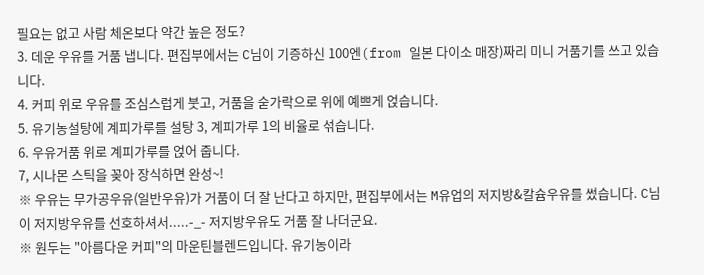필요는 없고 사람 체온보다 약간 높은 정도?
3. 데운 우유를 거품 냅니다. 편집부에서는 C님이 기증하신 100엔(from 일본 다이소 매장)짜리 미니 거품기를 쓰고 있습니다.
4. 커피 위로 우유를 조심스럽게 붓고, 거품을 숟가락으로 위에 예쁘게 얹습니다.
5. 유기농설탕에 계피가루를 설탕 3, 계피가루 1의 비율로 섞습니다.
6. 우유거품 위로 계피가루를 얹어 줍니다.
7, 시나몬 스틱을 꽂아 장식하면 완성~!
※ 우유는 무가공우유(일반우유)가 거품이 더 잘 난다고 하지만, 편집부에서는 M유업의 저지방&칼슘우유를 썼습니다. C님이 저지방우유를 선호하셔서.....-_- 저지방우유도 거품 잘 나더군요.
※ 원두는 "아름다운 커피"의 마운틴블렌드입니다. 유기농이라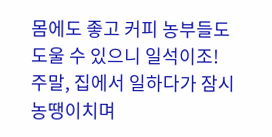몸에도 좋고 커피 농부들도 도울 수 있으니 일석이조!
주말, 집에서 일하다가 잠시 농땡이치며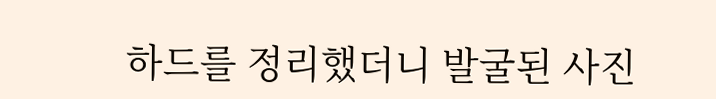하드를 정리했더니 발굴된 사진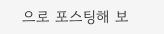으로 포스팅해 보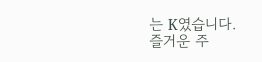는 K였습니다.
즐거운 주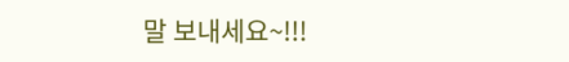말 보내세요~!!!